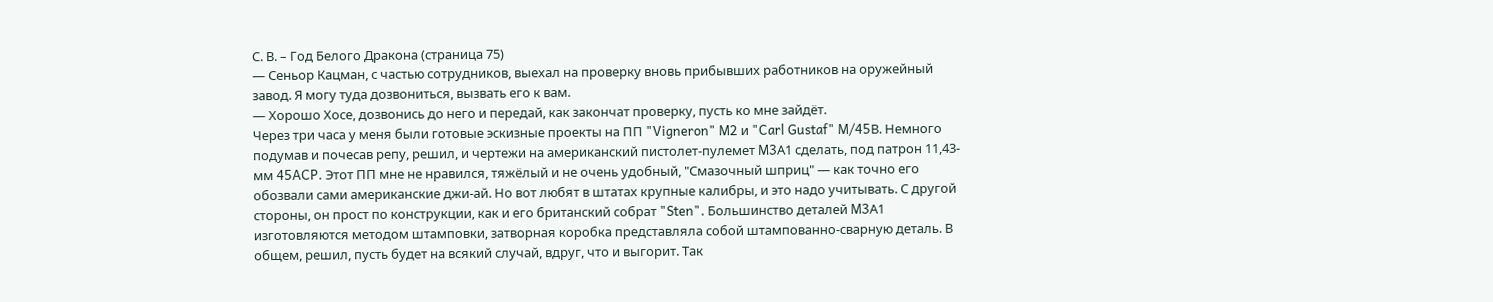С. В. – Год Белого Дракона (страница 75)
— Сеньор Кацман, с частью сотрудников, выехал на проверку вновь прибывших работников на оружейный завод. Я могу туда дозвониться, вызвать его к вам.
— Хорошо Хосе, дозвонись до него и передай, как закончат проверку, пусть ко мне зайдёт.
Через три часа у меня были готовые эскизные проекты на ПП "Vigneron" M2 и "Carl Gustaf" M/45В. Немного подумав и почесав репу, решил, и чертежи на американский пистолет-пулемет M3А1 сделать, под патрон 11,43-мм 45ACP. Этот ПП мне не нравился, тяжёлый и не очень удобный, "Смазочный шприц" — как точно его обозвали сами американские джи-ай. Но вот любят в штатах крупные калибры, и это надо учитывать. С другой стороны, он прост по конструкции, как и его британский собрат "Sten". Большинство деталей M3А1 изготовляются методом штамповки, затворная коробка представляла собой штампованно-сварную деталь. В общем, решил, пусть будет на всякий случай, вдруг, что и выгорит. Так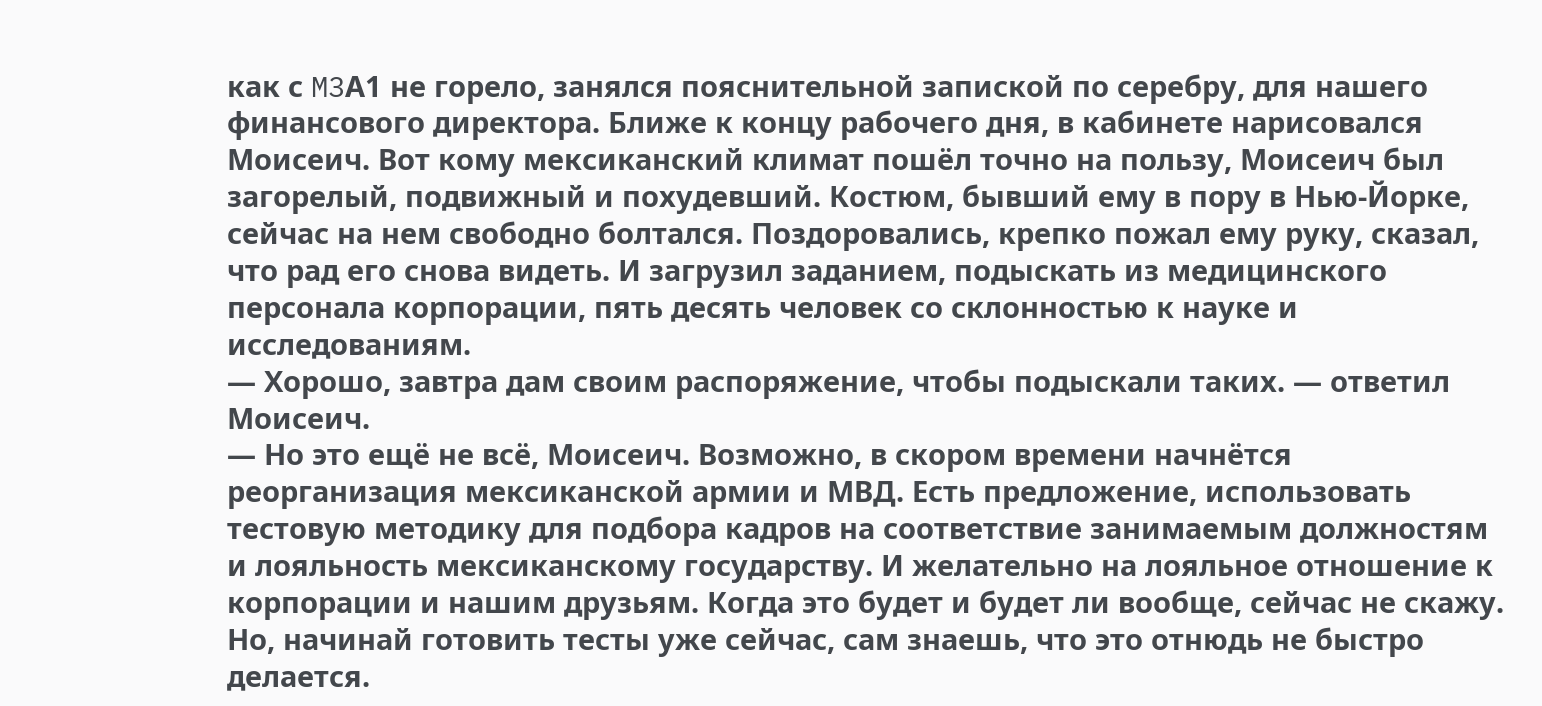как с M3А1 не горело, занялся пояснительной запиской по серебру, для нашего финансового директора. Ближе к концу рабочего дня, в кабинете нарисовался Моисеич. Вот кому мексиканский климат пошёл точно на пользу, Моисеич был загорелый, подвижный и похудевший. Костюм, бывший ему в пору в Нью-Йорке, сейчас на нем свободно болтался. Поздоровались, крепко пожал ему руку, сказал, что рад его снова видеть. И загрузил заданием, подыскать из медицинского персонала корпорации, пять десять человек со склонностью к науке и исследованиям.
— Хорошо, завтра дам своим распоряжение, чтобы подыскали таких. — ответил Моисеич.
— Но это ещё не всё, Моисеич. Возможно, в скором времени начнётся реорганизация мексиканской армии и МВД. Есть предложение, использовать тестовую методику для подбора кадров на соответствие занимаемым должностям и лояльность мексиканскому государству. И желательно на лояльное отношение к корпорации и нашим друзьям. Когда это будет и будет ли вообще, сейчас не скажу. Но, начинай готовить тесты уже сейчас, сам знаешь, что это отнюдь не быстро делается.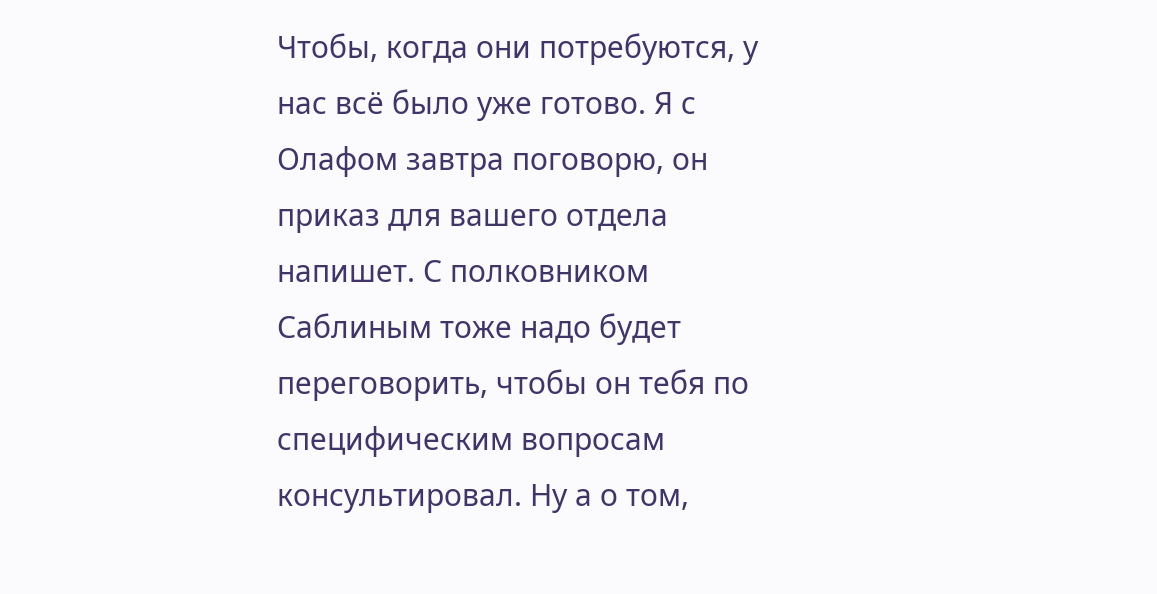Чтобы, когда они потребуются, у нас всё было уже готово. Я с Олафом завтра поговорю, он приказ для вашего отдела напишет. С полковником Саблиным тоже надо будет переговорить, чтобы он тебя по специфическим вопросам консультировал. Ну а о том,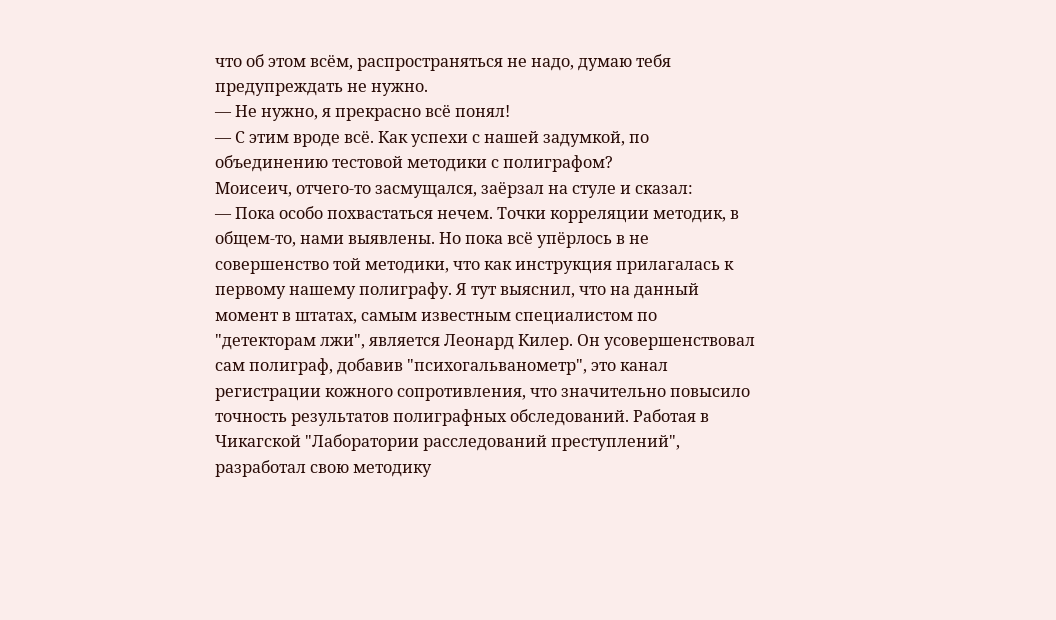что об этом всём, распространяться не надо, думаю тебя предупреждать не нужно.
— Не нужно, я прекрасно всё понял!
— С этим вроде всё. Как успехи с нашей задумкой, по объединению тестовой методики с полиграфом?
Моисеич, отчего-то засмущался, заёрзал на стуле и сказал:
— Пока особо похвастаться нечем. Точки корреляции методик, в общем-то, нами выявлены. Но пока всё упёрлось в не совершенство той методики, что как инструкция прилагалась к первому нашему полиграфу. Я тут выяснил, что на данный момент в штатах, самым известным специалистом по "детекторам лжи", является Леонард Килер. Он усовершенствовал сам полиграф, добавив "психогальванометр", это канал регистрации кожного сопротивления, что значительно повысило точность результатов полиграфных обследований. Работая в Чикагской "Лаборатории расследований преступлений", разработал свою методику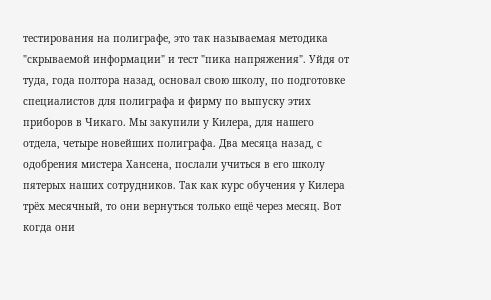тестирования на полиграфе, это так называемая методика "скрываемой информации" и тест "пика напряжения". Уйдя от туда, года полтора назад, основал свою школу, по подготовке специалистов для полиграфа и фирму по выпуску этих приборов в Чикаго. Мы закупили у Килера, для нашего отдела, четыре новейших полиграфа. Два месяца назад, с одобрения мистера Хансена, послали учиться в его школу пятерых наших сотрудников. Так как курс обучения у Килера трёх месячный, то они вернуться только ещё через месяц. Вот когда они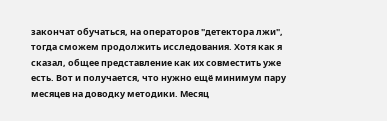закончат обучаться, на операторов "детектора лжи", тогда сможем продолжить исследования. Хотя как я сказал, общее представление как их совместить уже есть. Вот и получается, что нужно ещё минимум пару месяцев на доводку методики. Месяц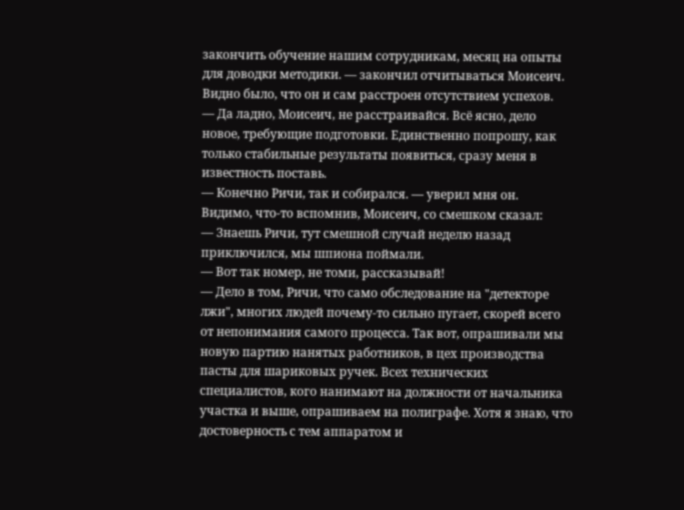закончить обучение нашим сотрудникам, месяц на опыты для доводки методики. — закончил отчитываться Моисеич.
Видно было, что он и сам расстроен отсутствием успехов.
— Да ладно, Моисеич, не расстраивайся. Всё ясно, дело новое, требующие подготовки. Единственно попрошу, как только стабильные результаты появиться, сразу меня в известность поставь.
— Конечно Ричи, так и собирался. — уверил мня он.
Видимо, что-то вспомнив, Моисеич, со смешком сказал:
— Знаешь Ричи, тут смешной случай неделю назад приключился, мы шпиона поймали.
— Вот так номер, не томи, рассказывай!
— Дело в том, Ричи, что само обследование на "детекторе лжи", многих людей почему-то сильно пугает, скорей всего от непонимания самого процесса. Так вот, опрашивали мы новую партию нанятых работников, в цех производства пасты для шариковых ручек. Всех технических специалистов, кого нанимают на должности от начальника участка и выше, опрашиваем на полиграфе. Хотя я знаю, что достоверность с тем аппаратом и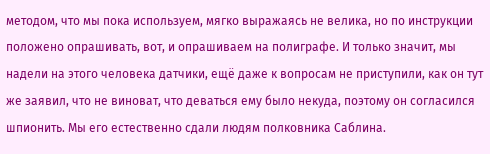методом, что мы пока используем, мягко выражаясь не велика, но по инструкции положено опрашивать, вот, и опрашиваем на полиграфе. И только значит, мы надели на этого человека датчики, ещё даже к вопросам не приступили, как он тут же заявил, что не виноват, что деваться ему было некуда, поэтому он согласился шпионить. Мы его естественно сдали людям полковника Саблина.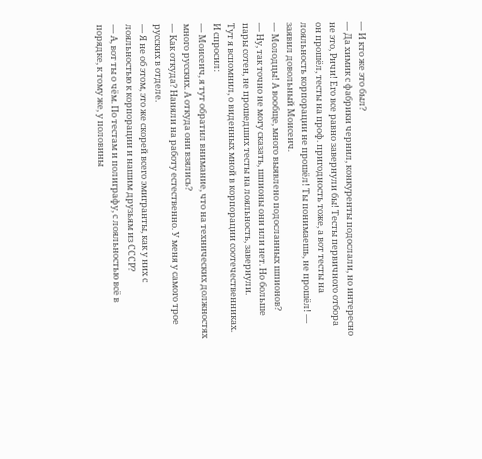— И кто же это был?
— Да химик с фабрики чернил, конкуренты подослали, но интересно не это, Ричи! Его все равно завернули бы! Тесты первичного отбора он прошёл, тесты на проф. пригодность тоже, а вот тесты на лояльность корпорации не прошёл! Ты понимаешь, не прошёл! — заявил довольный Моисеич.
— Молодцы! А вообще, много выявлено подосланных шпионов?
— Ну, так точно не могу сказать, шпионы они или нет. Но больше пары сотен, не прошедших тесты на лояльность, завернули.
Тут я вспомнил, о виденных мной в корпорации соотечественниках. И спросил:
— Моисеич, я тут обратил внимание, что на технических должностях много русских. А откуда они взялись?
— Как откуда? Наняли на работу естественно. У меня у самого трое русских в отделе.
— Я не об этом, это же скорей всего эмигранты, как у них с лояльностью к корпорации и нашим друзьям из СССР?
— А, вот ты о чём. По тестам и полиграфу, с лояльностью всё в порядке, к тому же, у половины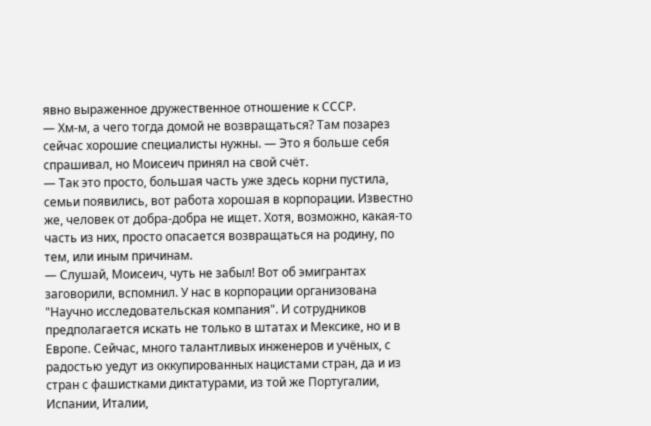явно выраженное дружественное отношение к СССР.
— Хм-м, а чего тогда домой не возвращаться? Там позарез сейчас хорошие специалисты нужны. — Это я больше себя спрашивал, но Моисеич принял на свой счёт.
— Так это просто, большая часть уже здесь корни пустила, семьи появились, вот работа хорошая в корпорации. Известно же, человек от добра-добра не ищет. Хотя, возможно, какая-то часть из них, просто опасается возвращаться на родину, по тем, или иным причинам.
— Слушай, Моисеич, чуть не забыл! Вот об эмигрантах заговорили, вспомнил. У нас в корпорации организована "Научно исследовательская компания". И сотрудников предполагается искать не только в штатах и Мексике, но и в Европе. Сейчас, много талантливых инженеров и учёных, с радостью уедут из оккупированных нацистами стран, да и из стран с фашистками диктатурами, из той же Португалии, Испании, Италии,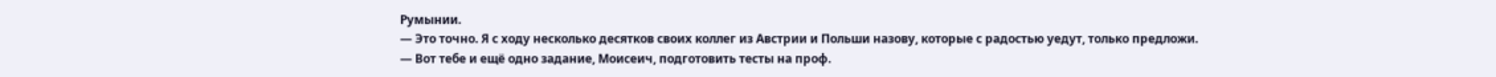Румынии.
— Это точно. Я с ходу несколько десятков своих коллег из Австрии и Польши назову, которые с радостью уедут, только предложи.
— Вот тебе и ещё одно задание, Моисеич, подготовить тесты на проф.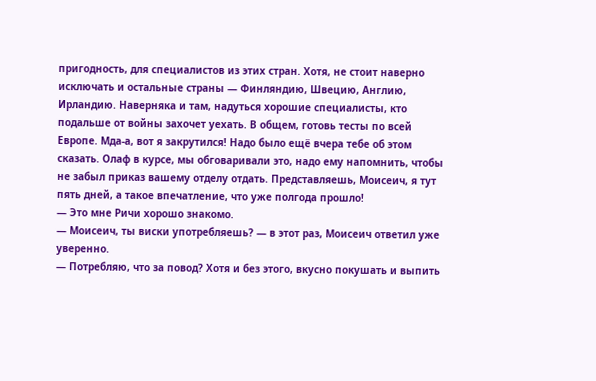пригодность, для специалистов из этих стран. Хотя, не стоит наверно исключать и остальные страны — Финляндию, Швецию, Англию, Ирландию. Наверняка и там, надуться хорошие специалисты, кто подальше от войны захочет уехать. В общем, готовь тесты по всей Европе. Мда-а, вот я закрутился! Надо было ещё вчера тебе об этом сказать. Олаф в курсе, мы обговаривали это, надо ему напомнить, чтобы не забыл приказ вашему отделу отдать. Представляешь, Моисеич, я тут пять дней, а такое впечатление, что уже полгода прошло!
— Это мне Ричи хорошо знакомо.
— Моисеич, ты виски употребляешь? — в этот раз, Моисеич ответил уже уверенно.
— Потребляю, что за повод? Хотя и без этого, вкусно покушать и выпить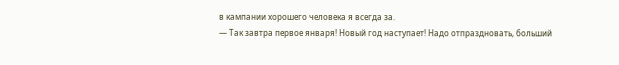в кампании хорошего человека я всегда за.
— Так завтра первое января! Новый год наступает! Надо отпраздновать, больший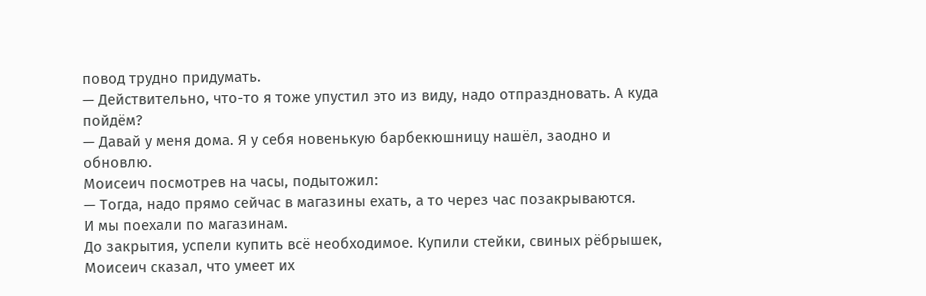повод трудно придумать.
— Действительно, что-то я тоже упустил это из виду, надо отпраздновать. А куда пойдём?
— Давай у меня дома. Я у себя новенькую барбекюшницу нашёл, заодно и обновлю.
Моисеич посмотрев на часы, подытожил:
— Тогда, надо прямо сейчас в магазины ехать, а то через час позакрываются.
И мы поехали по магазинам.
До закрытия, успели купить всё необходимое. Купили стейки, свиных рёбрышек, Моисеич сказал, что умеет их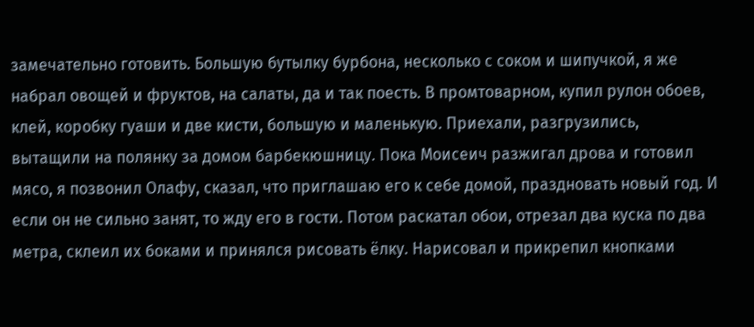замечательно готовить. Большую бутылку бурбона, несколько с соком и шипучкой, я же набрал овощей и фруктов, на салаты, да и так поесть. В промтоварном, купил рулон обоев, клей, коробку гуаши и две кисти, большую и маленькую. Приехали, разгрузились, вытащили на полянку за домом барбекюшницу. Пока Моисеич разжигал дрова и готовил мясо, я позвонил Олафу, сказал, что приглашаю его к себе домой, праздновать новый год. И если он не сильно занят, то жду его в гости. Потом раскатал обои, отрезал два куска по два метра, склеил их боками и принялся рисовать ёлку. Нарисовал и прикрепил кнопками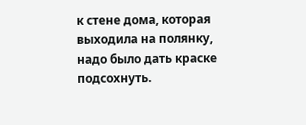к стене дома, которая выходила на полянку, надо было дать краске подсохнуть.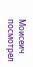Моисеич посмотрел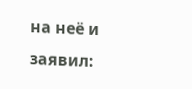на неё и заявил: